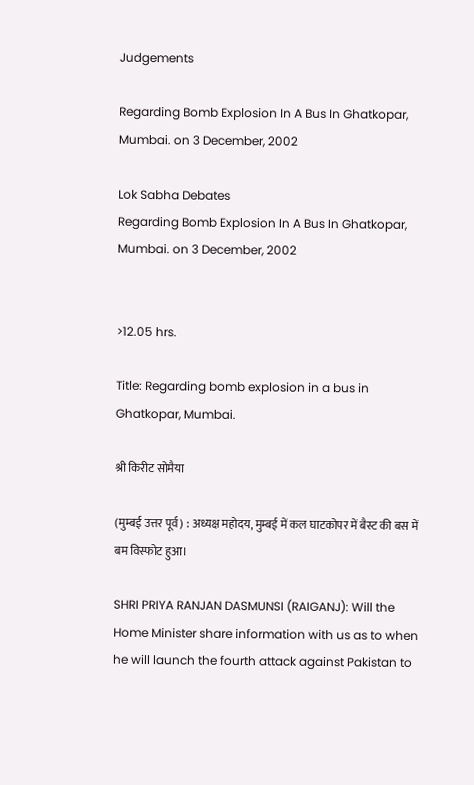Judgements

Regarding Bomb Explosion In A Bus In Ghatkopar, Mumbai. on 3 December, 2002

Lok Sabha Debates
Regarding Bomb Explosion In A Bus In Ghatkopar, Mumbai. on 3 December, 2002


>12.05 hrs.

Title: Regarding bomb explosion in a bus in Ghatkopar, Mumbai.

श्री किरीट सोमैया

(मुम्बई उत्तर पूर्व) : अध्यक्ष महोदय, मुम्बई में कल घाटकोपर में बैस्ट की बस में बम विस्फोट हुआ।

SHRI PRIYA RANJAN DASMUNSI (RAIGANJ): Will the Home Minister share information with us as to when he will launch the fourth attack against Pakistan to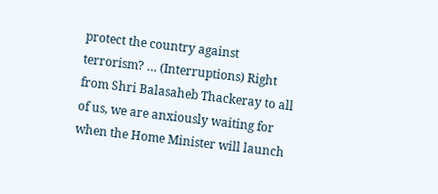protect the country against terrorism? … (Interruptions) Right from Shri Balasaheb Thackeray to all of us, we are anxiously waiting for when the Home Minister will launch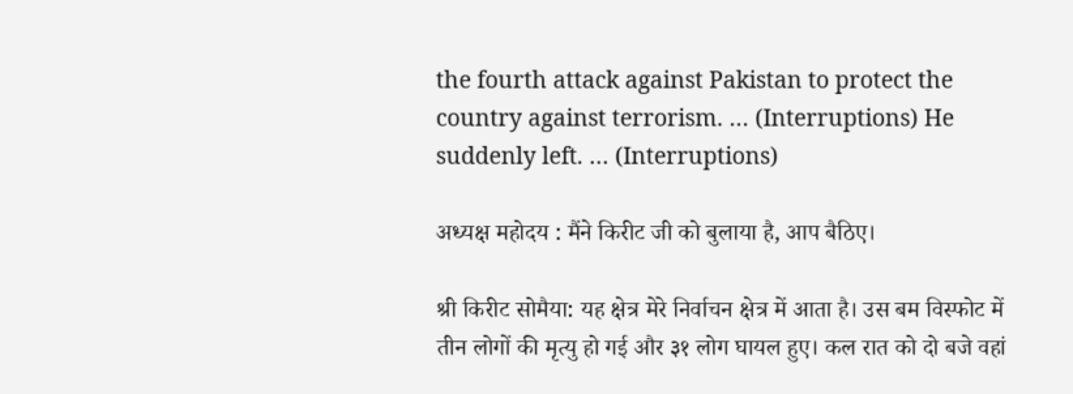the fourth attack against Pakistan to protect the country against terrorism. … (Interruptions) He suddenly left. … (Interruptions)

अध्यक्ष महोदय : मैंने किरीट जी को बुलाया है, आप बैठिए।

श्री किरीट सोमैया: यह क्षेत्र मेरे निर्वाचन क्षेत्र में आता है। उस बम विस्फोट में तीन लोगों की मृत्यु हो गई और ३१ लोग घायल हुए। कल रात को दो बजे वहां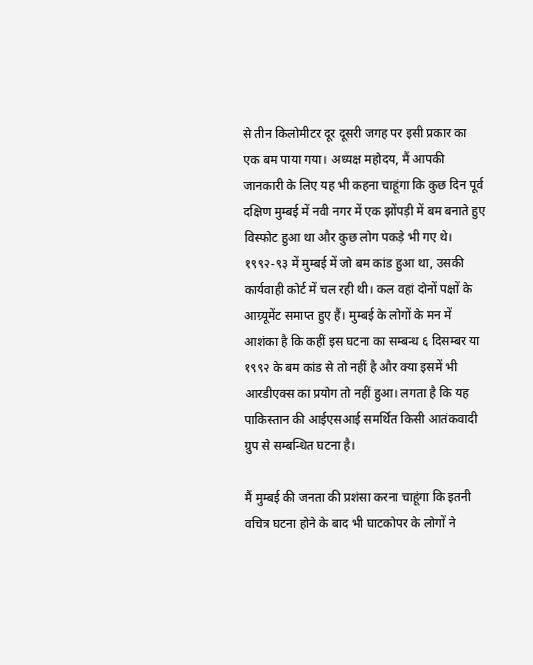से तीन किलोमीटर दूर दूसरी जगह पर इसी प्रकार का एक बम पाया गया। अध्यक्ष महोदय, मैं आपकी जानकारी के लिए यह भी कहना चाहूंगा कि कुछ दिन पूर्व दक्षिण मुम्बई में नवी नगर में एक झोंपड़ी में बम बनाते हुए विस्फोट हुआ था और कुछ लोग पकड़े भी गए थे। १९९२-९३ में मुम्बई में जो बम कांड हुआ था, उसकी कार्यवाही कोर्ट में चल रही थी। कल वहां दोनों पक्षों के आग्र्यूमेंट समाप्त हुए हैं। मुम्बई के लोगों के मन में आशंका है कि कहीं इस घटना का सम्बन्ध ६ दिसम्बर या १९९२ के बम कांड से तो नहीं है और क्या इसमें भी आरडीएक्स का प्रयोग तो नहीं हुआ। लगता है कि यह पाकिस्तान की आईएसआई समर्थित किसी आतंकवादी ग्रुप से सम्बन्धित घटना है।

मैं मुम्बई की जनता की प्रशंसा करना चाहूंगा कि इतनी वचित्र घटना होने के बाद भी घाटकोपर के लोगों ने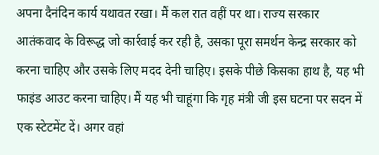अपना दैनंदिन कार्य यथावत रखा। मैं कल रात वहीं पर था। राज्य सरकार आतंकवाद के विरूद्ध जो कार्रवाई कर रही है, उसका पूरा समर्थन केन्द्र सरकार को करना चाहिए और उसके लिए मदद देनी चाहिए। इसके पीछे किसका हाथ है, यह भी फाइंड आउट करना चाहिए। मैं यह भी चाहूंगा कि गृह मंत्री जी इस घटना पर सदन में एक स्टेटमेंट दें। अगर वहां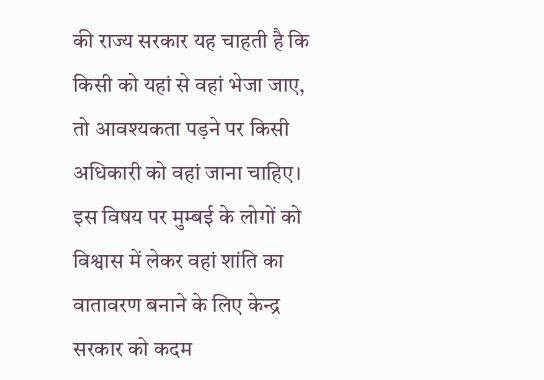की राज्य सरकार यह चाहती है कि किसी को यहां से वहां भेजा जाए, तो आवश्यकता पड़ने पर किसी अधिकारी को वहां जाना चाहिए। इस विषय पर मुम्बई के लोगों को विश्वास में लेकर वहां शांति का वातावरण बनाने के लिए केन्द्र सरकार को कदम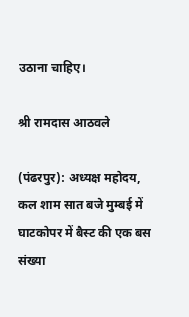उठाना चाहिए।

श्री रामदास आठवले

(पंढरपुर): अध्यक्ष महोदय, कल शाम सात बजे मुम्बई में घाटकोपर में बैस्ट की एक बस संख्या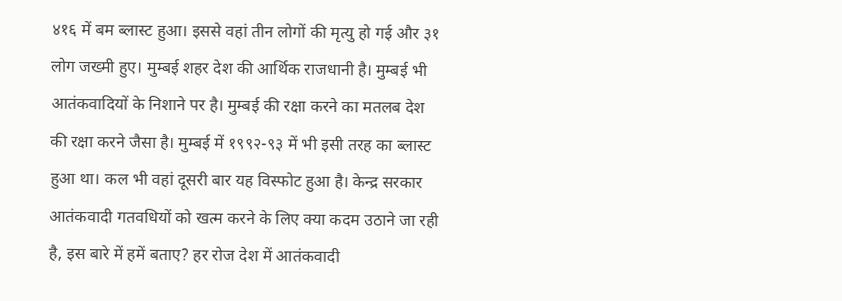४१६ में बम ब्लास्ट हुआ। इससे वहां तीन लोगों की मृत्यु हो गई और ३१ लोग जख्मी हुए। मुम्बई शहर देश की आर्थिक राजधानी है। मुम्बई भी आतंकवादियों के निशाने पर है। मुम्बई की रक्षा करने का मतलब देश की रक्षा करने जैसा है। मुम्बई में १९९२-९३ में भी इसी तरह का ब्लास्ट हुआ था। कल भी वहां दूसरी बार यह विस्फोट हुआ है। केन्द्र सरकार आतंकवादी गतवधियों को खत्म करने के लिए क्या कदम उठाने जा रही है, इस बारे में हमें बताए? हर रोज देश में आतंकवादी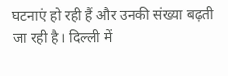घटनाएं हो रही हैं और उनकी संख्या बढ़ती जा रही है। दिल्ली में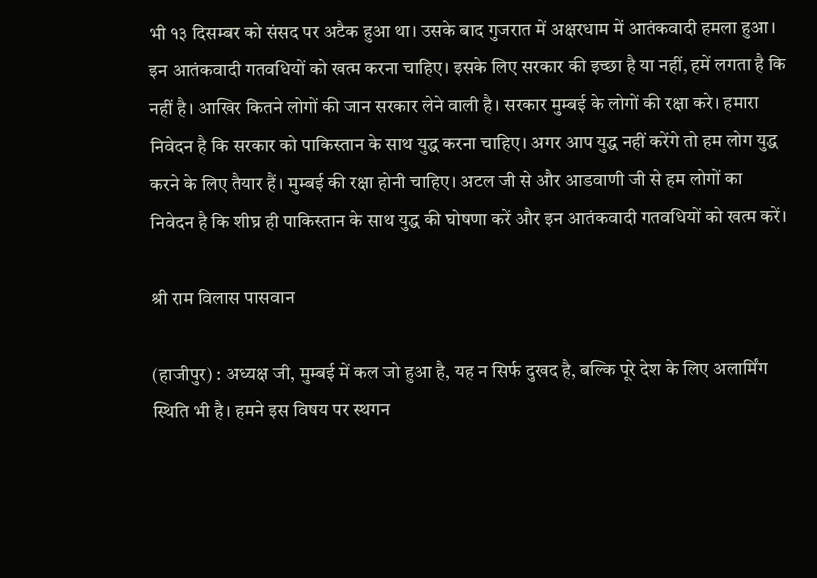भी १३ दिसम्बर को संसद पर अटैक हुआ था। उसके बाद गुजरात में अक्षरधाम में आतंकवादी हमला हुआ। इन आतंकवादी गतवधियों को खत्म करना चाहिए। इसके लिए सरकार की इच्छा है या नहीं, हमें लगता है कि नहीं है। आखिर कितने लोगों की जान सरकार लेने वाली है। सरकार मुम्बई के लोगों की रक्षा करे। हमारा निवेदन है कि सरकार को पाकिस्तान के साथ युद्ध करना चाहिए। अगर आप युद्ध नहीं करेंगे तो हम लोग युद्ध करने के लिए तैयार हैं। मुम्बई की रक्षा होनी चाहिए। अटल जी से और आडवाणी जी से हम लोगों का निवेदन है कि शीघ्र ही पाकिस्तान के साथ युद्ध की घोषणा करें और इन आतंकवादी गतवधियों को खत्म करें।

श्री राम विलास पासवान

(हाजीपुर) : अध्यक्ष जी, मुम्बई में कल जो हुआ है, यह न सिर्फ दुखद है, बल्कि पूरे देश के लिए अलार्मिंग स्थिति भी है। हमने इस विषय पर स्थगन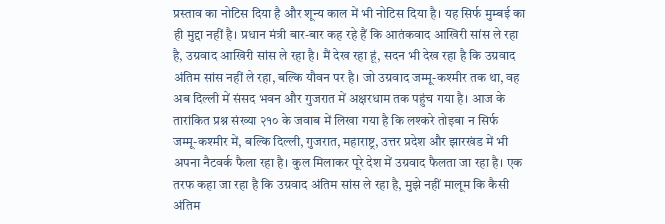प्रस्ताव का नोटिस दिया है और शून्य काल में भी नोटिस दिया है। यह सिर्फ मुम्बई का ही मुद्दा नहीं है। प्रधान मंत्री बार-बार कह रहे हैं कि आतंकवाद आखिरी सांस ले रहा है, उग्रवाद आखिरी सांस ले रहा है। मैं देख रहा हूं, सदन भी देख रहा है कि उग्रवाद अंतिम सांस नहीं ले रहा, बल्कि यौवन पर है। जो उग्रवाद जम्मू-कश्मीर तक था, वह अब दिल्ली में संसद भवन और गुजरात में अक्षरधाम तक पहुंच गया है। आज के तारांकित प्रश्न संख्या २१० के जवाब में लिखा गया है कि लश्करे तोइबा न सिर्फ जम्मू-कश्मीर में, बल्कि दिल्ली, गुजरात, महाराष्ट्र, उत्तर प्रदेश और झारखंड में भी अपना नैटवर्क फैला रहा है। कुल मिलाकर पूरे देश में उग्रवाद फैलता जा रहा है। एक तरफ कहा जा रहा है कि उग्रवाद अंतिम सांस ले रहा है, मुझे नहीं मालूम कि कैसी अंतिम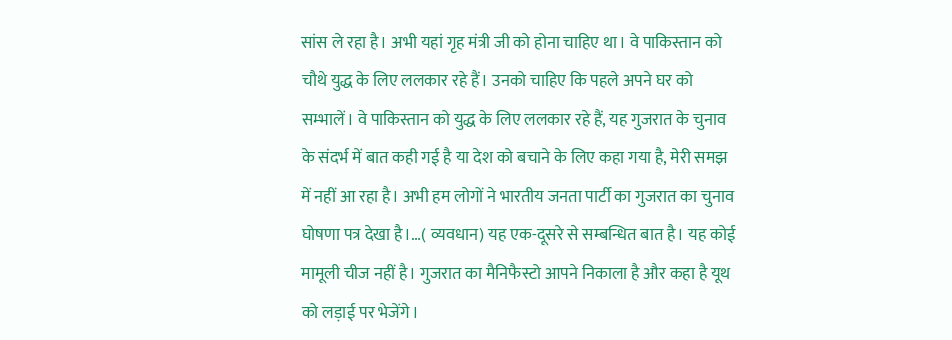सांस ले रहा है। अभी यहां गृह मंत्री जी को होना चाहिए था। वे पाकिस्तान को चौथे युद्ध के लिए ललकार रहे हैं। उनको चाहिए कि पहले अपने घर को सम्भालें। वे पाकिस्तान को युद्ध के लिए ललकार रहे हैं, यह गुजरात के चुनाव के संदर्भ में बात कही गई है या देश को बचाने के लिए कहा गया है, मेरी समझ में नहीं आ रहा है। अभी हम लोगों ने भारतीय जनता पार्टी का गुजरात का चुनाव घोषणा पत्र देखा है।…( व्यवधान) यह एक-दूसरे से सम्बन्धित बात है। यह कोई मामूली चीज नहीं है। गुजरात का मैनिफैस्टो आपने निकाला है और कहा है यूथ को लड़ाई पर भेजेंगे।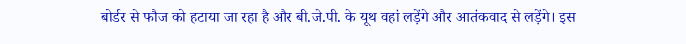बोर्डर से फौज को हटाया जा रहा है और बी.जे.पी. के यूथ वहां लड़ेंगे और आतंकवाद से लड़ेंगे। इस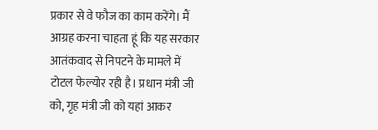प्रकार से वे फौज का काम करेंगे। मैं आग्रह करना चाहता हूं कि यह सरकार आतंकवाद से निपटने के मामले में टोटल फेल्योर रही है। प्रधान मंत्री जी को, गृह मंत्री जी को यहां आकर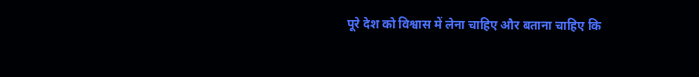पूरे देश को विश्वास में लेना चाहिए और बताना चाहिए कि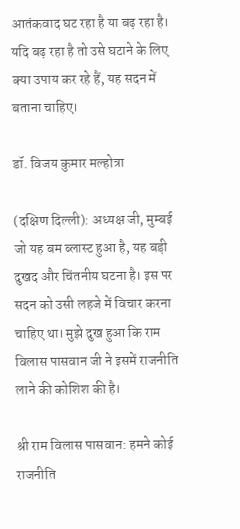आतंकवाद घट रहा है या बढ़ रहा है। यदि बढ़ रहा है तो उसे घटाने के लिए क्या उपाय कर रहे हैं, यह सदन में बताना चाहिए।

डॉ. विजय कुमार मल्होत्रा

(दक्षिण दिल्ली): अध्यक्ष जी, मुम्बई जो यह बम ब्लास्ट हुआ है, यह बड़ी दुखद और चिंतनीय घटना है। इस पर सदन को उसी लहजे में विचार करना चाहिए था। मुझे दुख हुआ कि राम विलास पासवान जी ने इसमें राजनीति लाने की कोशिश की है।

श्री राम विलास पासवान: हमने कोई राजनीति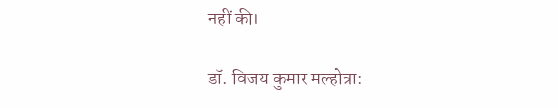नहीं की।

डॉ. विजय कुमार मल्होत्रा: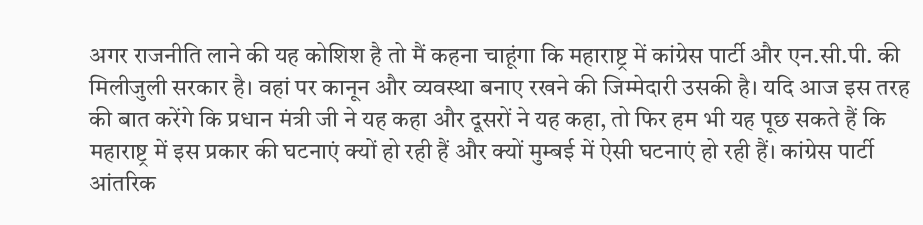अगर राजनीति लाने की यह कोशिश है तो मैं कहना चाहूंगा कि महाराष्ट्र में कांग्रेस पार्टी और एन.सी.पी. की मिलीजुली सरकार है। वहां पर कानून और व्यवस्था बनाए रखने की जिम्मेदारी उसकी है। यदि आज इस तरह की बात करेंगे कि प्रधान मंत्री जी ने यह कहा और दूसरों ने यह कहा, तो फिर हम भी यह पूछ सकते हैं कि महाराष्ट्र में इस प्रकार की घटनाएं क्यों हो रही हैं और क्यों मुम्बई में ऐसी घटनाएं हो रही हैं। कांग्रेस पार्टी आंतरिक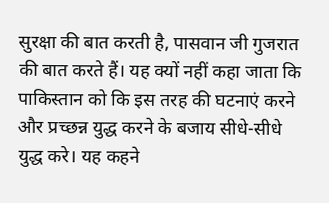सुरक्षा की बात करती है, पासवान जी गुजरात की बात करते हैं। यह क्यों नहीं कहा जाता कि पाकिस्तान को कि इस तरह की घटनाएं करने और प्रच्छन्न युद्ध करने के बजाय सीधे-सीधे युद्ध करे। यह कहने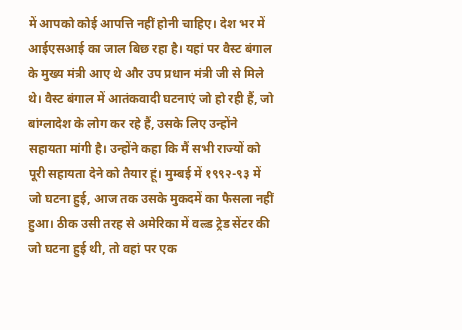में आपको कोई आपत्ति नहीं होनी चाहिए। देश भर में आईएसआई का जाल बिछ रहा है। यहां पर वैस्ट बंगाल के मुख्य मंत्री आए थे और उप प्रधान मंत्री जी से मिले थे। वैस्ट बंगाल में आतंकवादी घटनाएं जो हो रही हैं, जो बांग्लादेश के लोग कर रहे हैं, उसके लिए उन्होंने सहायता मांगी है। उन्होंने कहा कि मैं सभी राज्यों को पूरी सहायता देने को तैयार हूं। मुम्बई में १९९२-९३ में जो घटना हुई, आज तक उसके मुकदमें का फैसला नहीं हुआ। ठीक उसी तरह से अमेरिका में वल्र्ड ट्रेड सेंटर की जो घटना हुई थी, तो वहां पर एक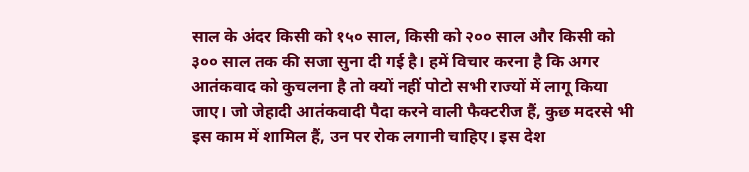साल के अंदर किसी को १५० साल, किसी को २०० साल और किसी को ३०० साल तक की सजा सुना दी गई है। हमें विचार करना है कि अगर आतंकवाद को कुचलना है तो क्यों नहीं पोटो सभी राज्यों में लागू किया जाए। जो जेहादी आतंकवादी पैदा करने वाली फैक्टरीज हैं, कुछ मदरसे भी इस काम में शामिल हैं, उन पर रोक लगानी चाहिए। इस देश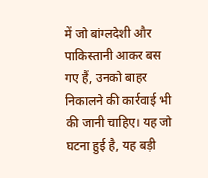में जो बांग्लदेशी और पाकिस्तानी आकर बस गए हैं, उनको बाहर निकालने की कार्रवाई भी की जानी चाहिए। यह जो घटना हुई है, यह बड़ी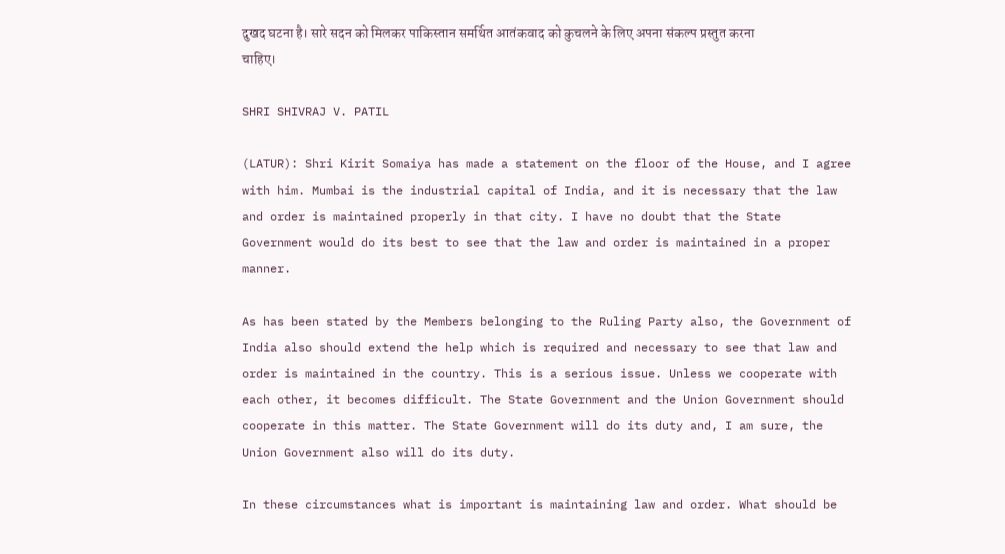दुखद घटना है। सारे सदन को मिलकर पाकिस्तान समर्थित आतंकवाद को कुचलने के लिए अपना संकल्प प्रस्तुत करना चाहिए।

SHRI SHIVRAJ V. PATIL

(LATUR): Shri Kirit Somaiya has made a statement on the floor of the House, and I agree with him. Mumbai is the industrial capital of India, and it is necessary that the law and order is maintained properly in that city. I have no doubt that the State Government would do its best to see that the law and order is maintained in a proper manner.

As has been stated by the Members belonging to the Ruling Party also, the Government of India also should extend the help which is required and necessary to see that law and order is maintained in the country. This is a serious issue. Unless we cooperate with each other, it becomes difficult. The State Government and the Union Government should cooperate in this matter. The State Government will do its duty and, I am sure, the Union Government also will do its duty.

In these circumstances what is important is maintaining law and order. What should be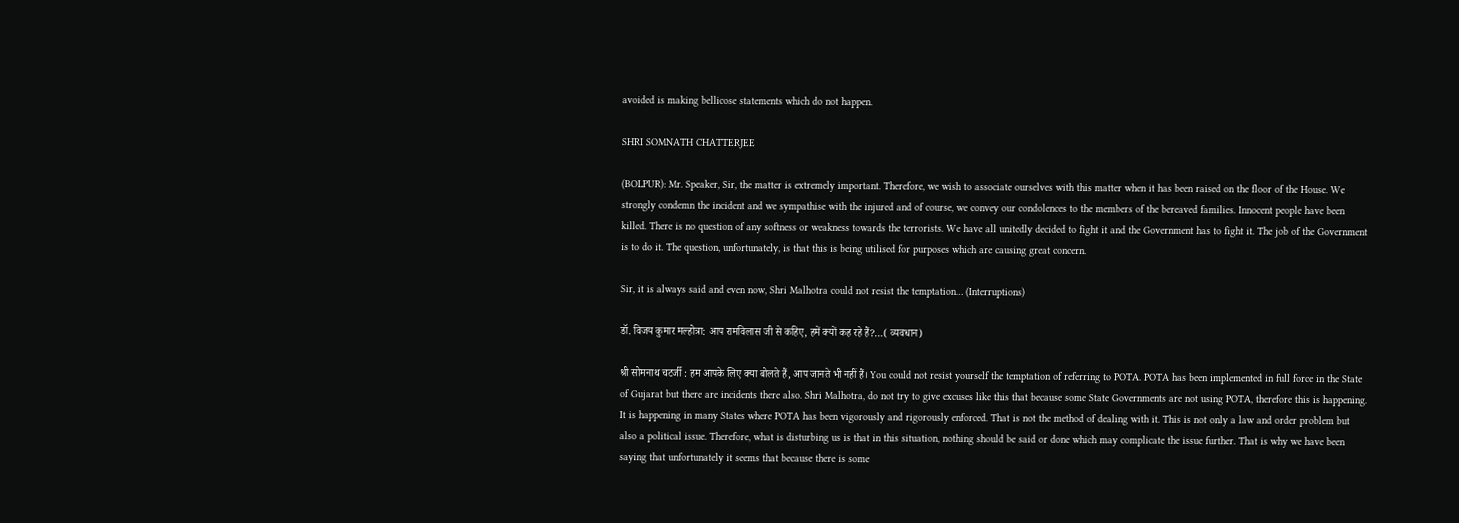avoided is making bellicose statements which do not happen.

SHRI SOMNATH CHATTERJEE

(BOLPUR): Mr. Speaker, Sir, the matter is extremely important. Therefore, we wish to associate ourselves with this matter when it has been raised on the floor of the House. We strongly condemn the incident and we sympathise with the injured and of course, we convey our condolences to the members of the bereaved families. Innocent people have been killed. There is no question of any softness or weakness towards the terrorists. We have all unitedly decided to fight it and the Government has to fight it. The job of the Government is to do it. The question, unfortunately, is that this is being utilised for purposes which are causing great concern.

Sir, it is always said and even now, Shri Malhotra could not resist the temptation… (Interruptions)

डॉ. विजय कुमार मल्होत्रा: आप रामविलास जी से कहिए, हमें क्यों कह रहे हैं?…( व्यवधान)

श्री सोमनाथ चटर्जी : हम आपके लिए क्या बोलते हैं, आप जानते भी नहीं हैं। You could not resist yourself the temptation of referring to POTA. POTA has been implemented in full force in the State of Gujarat but there are incidents there also. Shri Malhotra, do not try to give excuses like this that because some State Governments are not using POTA, therefore this is happening. It is happening in many States where POTA has been vigorously and rigorously enforced. That is not the method of dealing with it. This is not only a law and order problem but also a political issue. Therefore, what is disturbing us is that in this situation, nothing should be said or done which may complicate the issue further. That is why we have been saying that unfortunately it seems that because there is some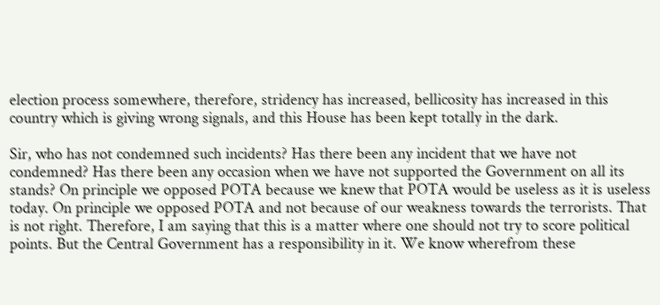election process somewhere, therefore, stridency has increased, bellicosity has increased in this country which is giving wrong signals, and this House has been kept totally in the dark.

Sir, who has not condemned such incidents? Has there been any incident that we have not condemned? Has there been any occasion when we have not supported the Government on all its stands? On principle we opposed POTA because we knew that POTA would be useless as it is useless today. On principle we opposed POTA and not because of our weakness towards the terrorists. That is not right. Therefore, I am saying that this is a matter where one should not try to score political points. But the Central Government has a responsibility in it. We know wherefrom these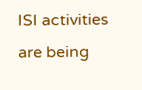ISI activities are being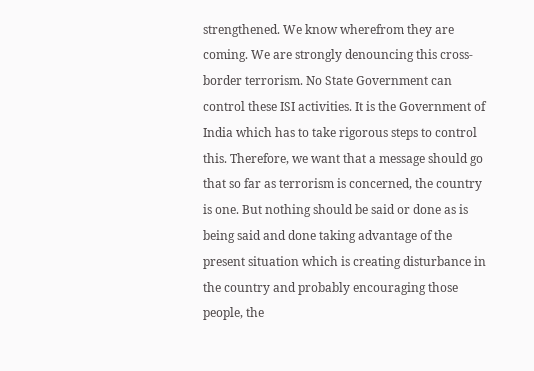strengthened. We know wherefrom they are coming. We are strongly denouncing this cross-border terrorism. No State Government can control these ISI activities. It is the Government of India which has to take rigorous steps to control this. Therefore, we want that a message should go that so far as terrorism is concerned, the country is one. But nothing should be said or done as is being said and done taking advantage of the present situation which is creating disturbance in the country and probably encouraging those people, the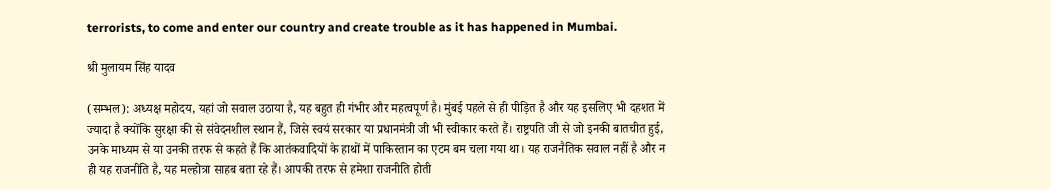terrorists, to come and enter our country and create trouble as it has happened in Mumbai.

श्री मुलायम सिंह यादव

(सम्भल): अध्यक्ष महोदय, यहां जो सवाल उठाया है, यह बहुत ही गंभीर और महत्वपूर्ण है। मुंबई पहले से ही पीड़ित है और यह इसलिए भी दहशत में ज्यादा है क्योंकि सुरक्षा की से संवेदनशील स्थान हैं, जिसे स्वयं सरकार या प्रधानमंत्री जी भी स्वीकार करते हैं। राष्ट्रपति जी से जो इनकी बातचीत हुई, उनके माध्यम से या उनकी तरफ से कहते हैं कि आतंकवादियों के हाथों में पाकिस्तान का एटम बम चला गया था। यह राजनैतिक सवाल नहीं है और न ही यह राजनीति है, यह मल्होत्रा साहब बता रहे हैं। आपकी तरफ से हमेशा राजनीति होती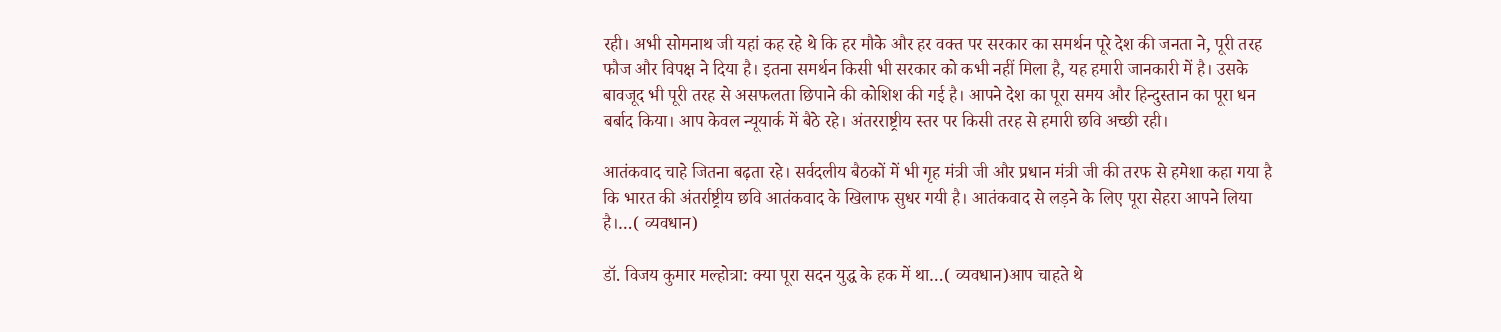रही। अभी सोमनाथ जी यहां कह रहे थे कि हर मौके और हर वक्त पर सरकार का समर्थन पूरे देश की जनता ने, पूरी तरह फौज और विपक्ष ने दिया है। इतना समर्थन किसी भी सरकार को कभी नहीं मिला है, यह हमारी जानकारी में है। उसके बावजूद भी पूरी तरह से असफलता छिपाने की कोशिश की गई है। आपने देश का पूरा समय और हिन्दुस्तान का पूरा धन बर्बाद किया। आप केवल न्यूयार्क में बैठे रहे। अंतरराष्ट्रीय स्तर पर किसी तरह से हमारी छवि अच्छी रही।

आतंकवाद चाहे जितना बढ़ता रहे। सर्वदलीय बैठकों में भी गृह मंत्री जी और प्रधान मंत्री जी की तरफ से हमेशा कहा गया है कि भारत की अंतर्राष्ट्रीय छवि आतंकवाद के खिलाफ सुधर गयी है। आतंकवाद से लड़ने के लिए पूरा सेहरा आपने लिया है।…( व्यवधान)

डॉ. विजय कुमार मल्होत्रा: क्या पूरा सदन युद्ध के हक में था…( व्यवधान)आप चाहते थे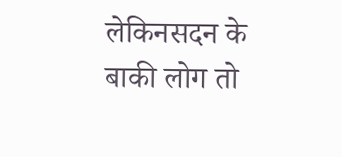लेकिनसदन के बाकी लोग तो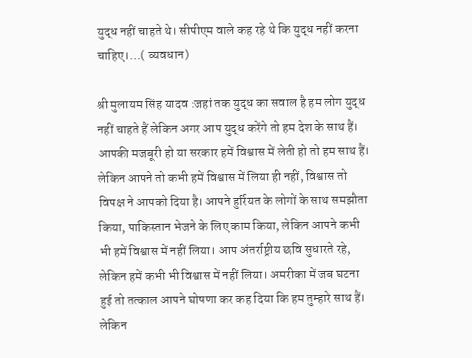युद्ध नहीं चाहते थे। सीपीएम वाले कह रहे थे कि युद्ध नहीं करना चाहिए।…( व्यवधान)

श्री मुलायम सिंह यादव :जहां तक युद्ध का सवाल है हम लोग युद्ध नहीं चाहते हैं लेकिन अगर आप युद्ध करेंगे तो हम देश के साथ हैं। आपकी मजबूरी हो या सरकार हमें विश्वास में लेती हो तो हम साथ हैं। लेकिन आपने तो कभी हमें विश्वास में लिया ही नहीं, विश्वास तो विपक्ष ने आपको दिया है। आपने हुर्रियत के लोगों के साथ समझौता किया, पाकिस्तान भेजने के लिए काम किया, लेकिन आपने कभी भी हमें विश्वास में नहीं लिया। आप अंतर्राष्ट्रीय छवि सुधारते रहे, लेकिन हमें कभी भी विश्वास में नहीं लिया। अमरीका में जब घटना हुई तो तत्काल आपने घोषणा कर कह दिया कि हम तुम्हारे साथ हैं। लेकिन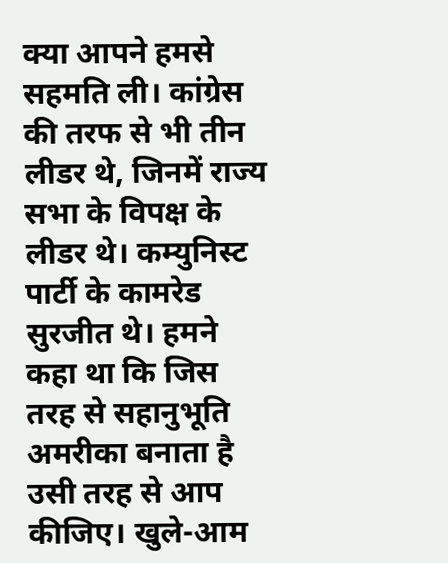क्या आपने हमसे सहमति ली। कांग्रेस की तरफ से भी तीन लीडर थे, जिनमें राज्य सभा के विपक्ष के लीडर थे। कम्युनिस्ट पार्टी के कामरेड सुरजीत थे। हमने कहा था कि जिस तरह से सहानुभूति अमरीका बनाता है उसी तरह से आप कीजिए। खुले-आम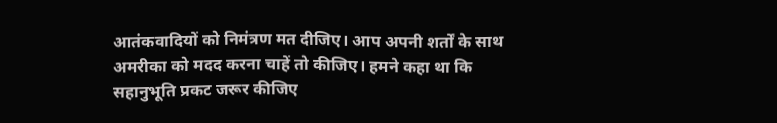आतंकवादियों को निमंत्रण मत दीजिए। आप अपनी शर्तों के साथ अमरीका को मदद करना चाहें तो कीजिए। हमने कहा था कि सहानुभूति प्रकट जरूर कीजिए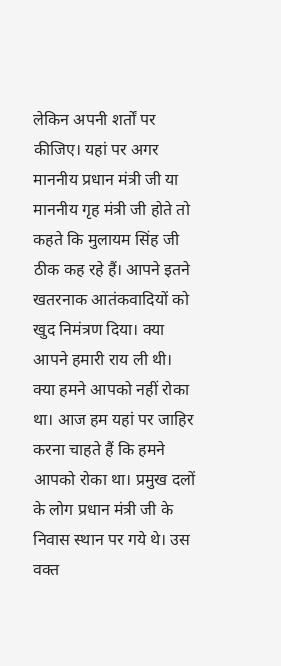लेकिन अपनी शर्तों पर कीजिए। यहां पर अगर माननीय प्रधान मंत्री जी या माननीय गृह मंत्री जी होते तो कहते कि मुलायम सिंह जी ठीक कह रहे हैं। आपने इतने खतरनाक आतंकवादियों को खुद निमंत्रण दिया। क्या आपने हमारी राय ली थी। क्या हमने आपको नहीं रोका था। आज हम यहां पर जाहिर करना चाहते हैं कि हमने आपको रोका था। प्रमुख दलों के लोग प्रधान मंत्री जी के निवास स्थान पर गये थे। उस वक्त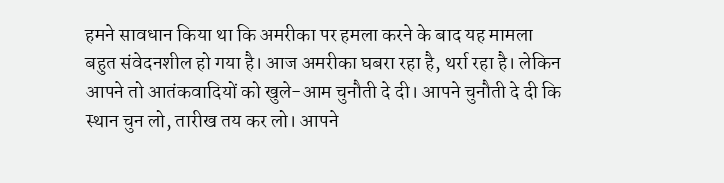हमने सावधान किया था कि अमरीका पर हमला करने के बाद यह मामला बहुत संवेदनशील हो गया है। आज अमरीका घबरा रहा है, थर्रा रहा है। लेकिन आपने तो आतंकवादियों को खुले-आम चुनौती दे दी। आपने चुनौती दे दी कि स्थान चुन लो, तारीख तय कर लो। आपने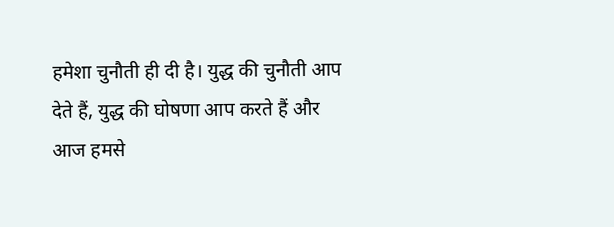हमेशा चुनौती ही दी है। युद्ध की चुनौती आप देते हैं, युद्ध की घोषणा आप करते हैं और आज हमसे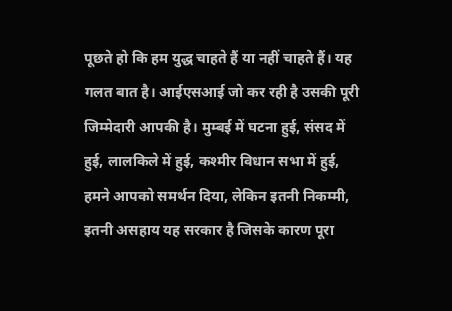पूछते हो कि हम युद्ध चाहते हैं या नहीं चाहते हैं। यह गलत बात है। आईएसआई जो कर रही है उसकी पूरी जिम्मेदारी आपकी है। मुम्बई में घटना हुई, संसद में हुई, लालकिले में हुई, कश्मीर विधान सभा में हुई, हमने आपको समर्थन दिया, लेकिन इतनी निकम्मी, इतनी असहाय यह सरकार है जिसके कारण पूरा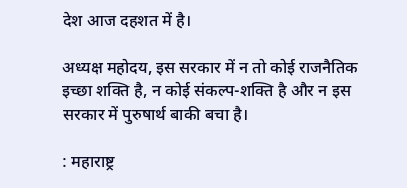देश आज दहशत में है।

अध्यक्ष महोदय, इस सरकार में न तो कोई राजनैतिक इच्छा शक्ति है, न कोई संकल्प-शक्ति है और न इस सरकार में पुरुषार्थ बाकी बचा है।

: महाराष्ट्र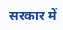सरकार में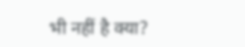भी नहीं है क्या?